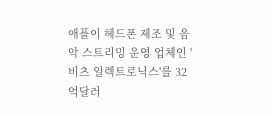애플이 헤드폰 제조 및 음악 스트리밍 운영 업체인 '비츠 일렉트로닉스'를 32억달러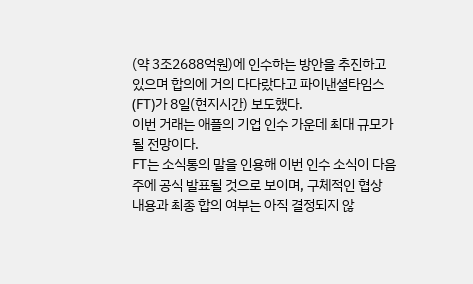(약 3조2688억원)에 인수하는 방안을 추진하고 있으며 합의에 거의 다다랐다고 파이낸셜타임스(FT)가 8일(현지시간) 보도했다.
이번 거래는 애플의 기업 인수 가운데 최대 규모가 될 전망이다.
FT는 소식통의 말을 인용해 이번 인수 소식이 다음 주에 공식 발표될 것으로 보이며, 구체적인 협상 내용과 최종 합의 여부는 아직 결정되지 않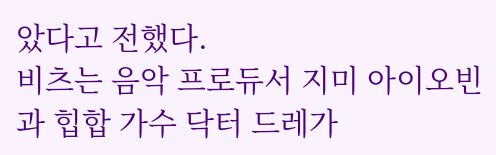았다고 전했다.
비츠는 음악 프로듀서 지미 아이오빈과 힙합 가수 닥터 드레가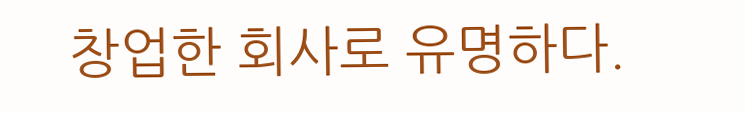창업한 회사로 유명하다.